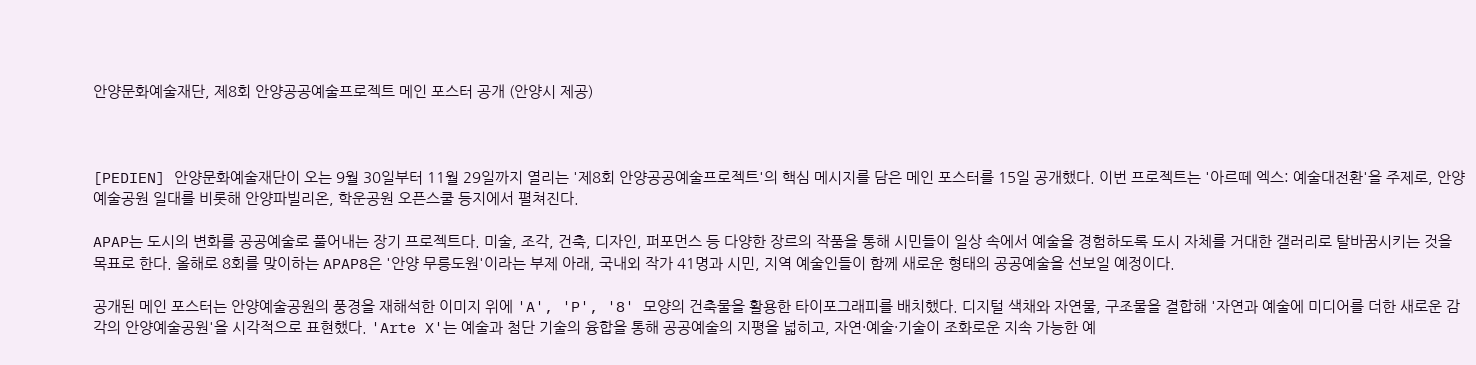안양문화예술재단, 제8회 안양공공예술프로젝트 메인 포스터 공개 (안양시 제공)



[PEDIEN] 안양문화예술재단이 오는 9월 30일부터 11월 29일까지 열리는 '제8회 안양공공예술프로젝트'의 핵심 메시지를 담은 메인 포스터를 15일 공개했다. 이번 프로젝트는 '아르떼 엑스: 예술대전환'을 주제로, 안양예술공원 일대를 비롯해 안양파빌리온, 학운공원 오픈스쿨 등지에서 펼쳐진다.

APAP는 도시의 변화를 공공예술로 풀어내는 장기 프로젝트다. 미술, 조각, 건축, 디자인, 퍼포먼스 등 다양한 장르의 작품을 통해 시민들이 일상 속에서 예술을 경험하도록 도시 자체를 거대한 갤러리로 탈바꿈시키는 것을 목표로 한다. 올해로 8회를 맞이하는 APAP8은 '안양 무릉도원'이라는 부제 아래, 국내외 작가 41명과 시민, 지역 예술인들이 함께 새로운 형태의 공공예술을 선보일 예정이다.

공개된 메인 포스터는 안양예술공원의 풍경을 재해석한 이미지 위에 'A', 'P', '8' 모양의 건축물을 활용한 타이포그래피를 배치했다. 디지털 색채와 자연물, 구조물을 결합해 '자연과 예술에 미디어를 더한 새로운 감각의 안양예술공원'을 시각적으로 표현했다. 'Arte X'는 예술과 첨단 기술의 융합을 통해 공공예술의 지평을 넓히고, 자연·예술·기술이 조화로운 지속 가능한 예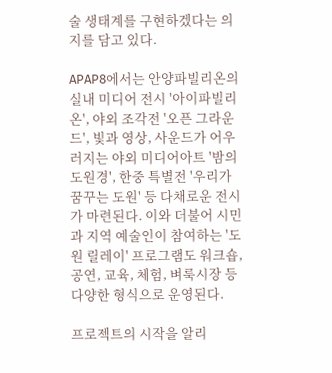술 생태계를 구현하겠다는 의지를 담고 있다.

APAP8에서는 안양파빌리온의 실내 미디어 전시 '아이파빌리온', 야외 조각전 '오픈 그라운드', 빛과 영상, 사운드가 어우러지는 야외 미디어아트 '밤의 도원경', 한중 특별전 '우리가 꿈꾸는 도원' 등 다채로운 전시가 마련된다. 이와 더불어 시민과 지역 예술인이 참여하는 '도원 릴레이' 프로그램도 워크숍, 공연, 교육, 체험, 벼룩시장 등 다양한 형식으로 운영된다.

프로젝트의 시작을 알리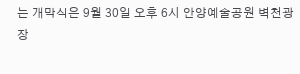는 개막식은 9월 30일 오후 6시 안양예술공원 벽천광장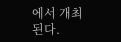에서 개최된다.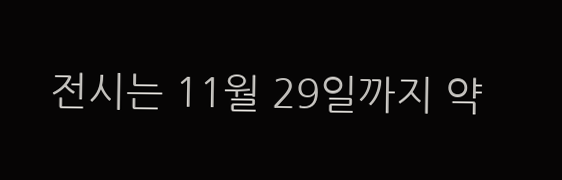전시는 11월 29일까지 약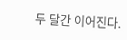두 달간 이어진다.